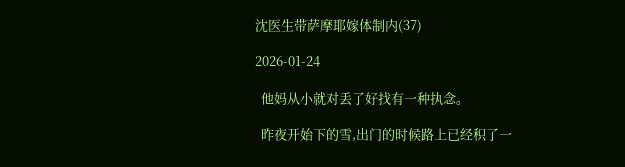沈医生带萨摩耶嫁体制内(37)

2026-01-24

  他妈从小就对丢了好找有一种执念。

  昨夜开始下的雪,出门的时候路上已经积了一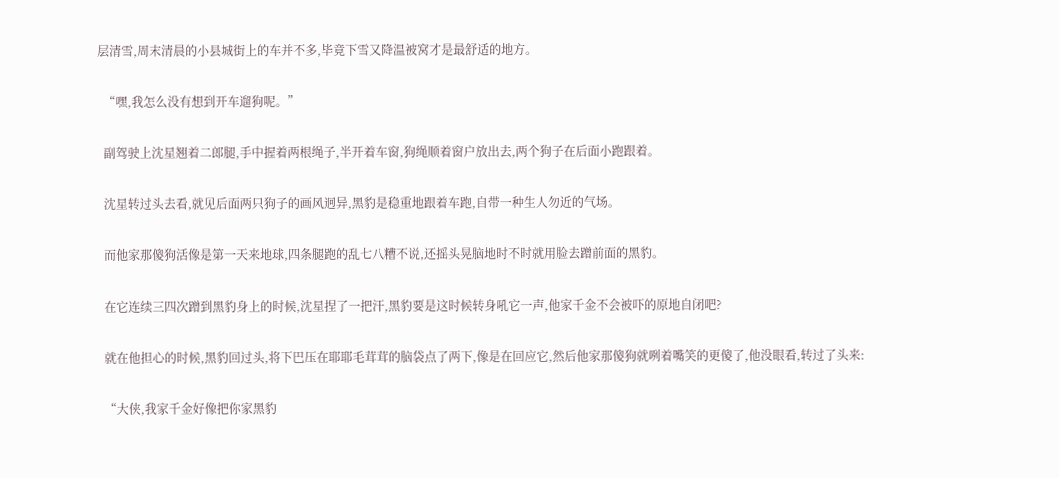层清雪,周末清晨的小县城街上的车并不多,毕竟下雪又降温被窝才是最舒适的地方。

  “嘿,我怎么没有想到开车遛狗呢。”

  副驾驶上沈星翘着二郎腿,手中握着两根绳子,半开着车窗,狗绳顺着窗户放出去,两个狗子在后面小跑跟着。

  沈星转过头去看,就见后面两只狗子的画风迥异,黑豹是稳重地跟着车跑,自带一种生人勿近的气场。

  而他家那傻狗活像是第一天来地球,四条腿跑的乱七八糟不说,还摇头晃脑地时不时就用脸去蹭前面的黑豹。

  在它连续三四次蹭到黑豹身上的时候,沈星捏了一把汗,黑豹要是这时候转身吼它一声,他家千金不会被吓的原地自闭吧?

  就在他担心的时候,黑豹回过头,将下巴压在耶耶毛茸茸的脑袋点了两下,像是在回应它,然后他家那傻狗就咧着嘴笑的更傻了,他没眼看,转过了头来:

  “大侠,我家千金好像把你家黑豹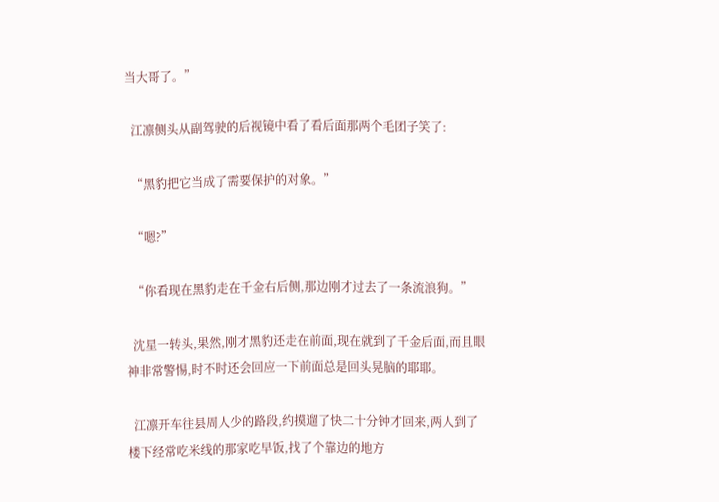当大哥了。”

  江凛侧头从副驾驶的后视镜中看了看后面那两个毛团子笑了:

  “黑豹把它当成了需要保护的对象。”

  “嗯?”

  “你看现在黑豹走在千金右后侧,那边刚才过去了一条流浪狗。”

  沈星一转头,果然,刚才黑豹还走在前面,现在就到了千金后面,而且眼神非常警惕,时不时还会回应一下前面总是回头晃脑的耶耶。

  江凛开车往县周人少的路段,约摸遛了快二十分钟才回来,两人到了楼下经常吃米线的那家吃早饭,找了个靠边的地方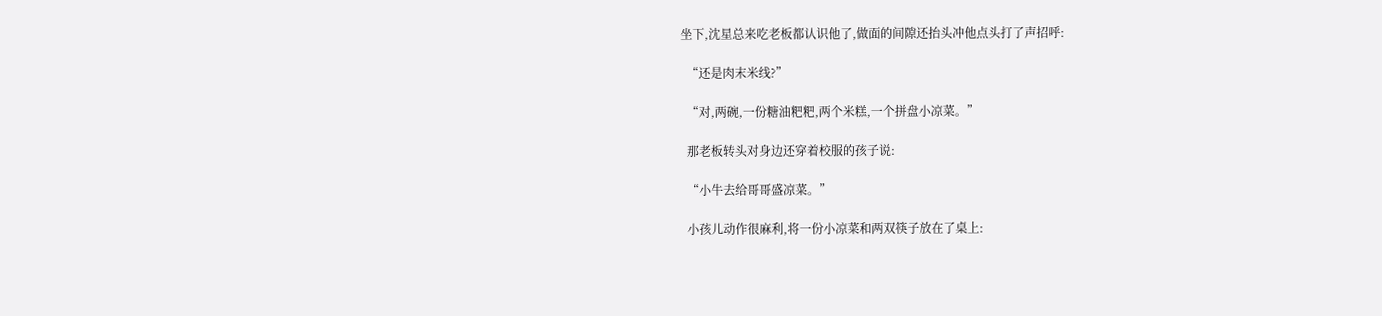坐下,沈星总来吃老板都认识他了,做面的间隙还抬头冲他点头打了声招呼:

  “还是肉末米线?”

  “对,两碗,一份糖油粑粑,两个米糕,一个拼盘小凉菜。”

  那老板转头对身边还穿着校服的孩子说:

  “小牛去给哥哥盛凉菜。”

  小孩儿动作很麻利,将一份小凉菜和两双筷子放在了桌上: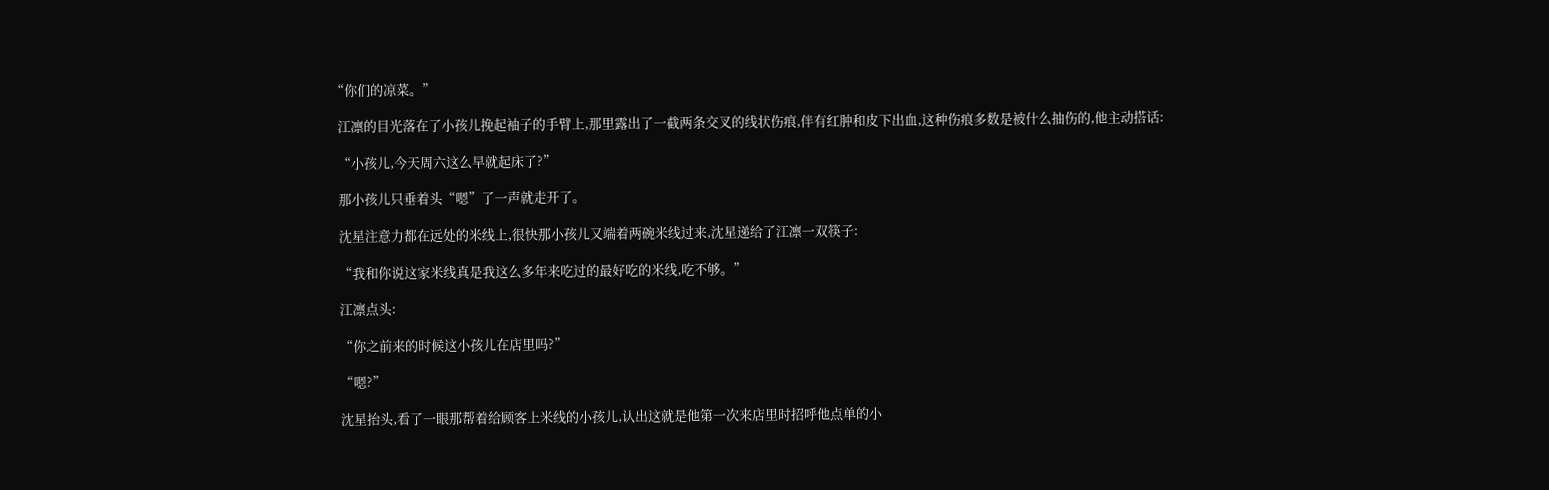“你们的凉菜。”

  江凛的目光落在了小孩儿挽起袖子的手臂上,那里露出了一截两条交叉的线状伤痕,伴有红肿和皮下出血,这种伤痕多数是被什么抽伤的,他主动搭话:

  “小孩儿,今天周六这么早就起床了?”

  那小孩儿只垂着头“嗯”了一声就走开了。

  沈星注意力都在远处的米线上,很快那小孩儿又端着两碗米线过来,沈星递给了江凛一双筷子:

  “我和你说这家米线真是我这么多年来吃过的最好吃的米线,吃不够。”

  江凛点头:

  “你之前来的时候这小孩儿在店里吗?”

  “嗯?”

  沈星抬头,看了一眼那帮着给顾客上米线的小孩儿,认出这就是他第一次来店里时招呼他点单的小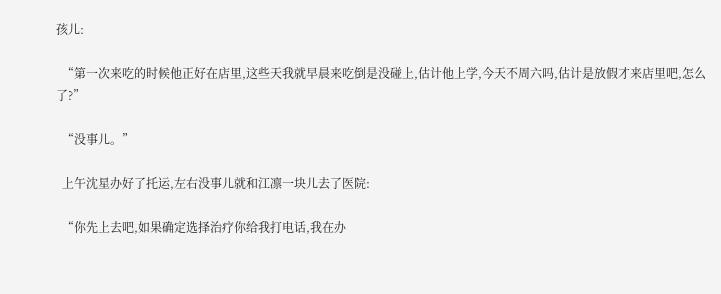孩儿:

  “第一次来吃的时候他正好在店里,这些天我就早晨来吃倒是没碰上,估计他上学,今天不周六吗,估计是放假才来店里吧,怎么了?”

  “没事儿。”

  上午沈星办好了托运,左右没事儿就和江凛一块儿去了医院:

  “你先上去吧,如果确定选择治疗你给我打电话,我在办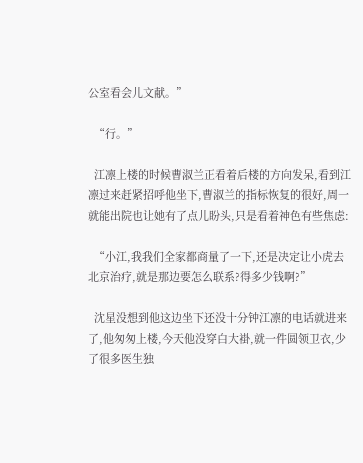公室看会儿文献。”

  “行。”

  江凛上楼的时候曹淑兰正看着后楼的方向发呆,看到江凛过来赶紧招呼他坐下,曹淑兰的指标恢复的很好,周一就能出院也让她有了点儿盼头,只是看着神色有些焦虑:

  “小江,我我们全家都商量了一下,还是决定让小虎去北京治疗,就是那边要怎么联系?得多少钱啊?”

  沈星没想到他这边坐下还没十分钟江凛的电话就进来了,他匆匆上楼,今天他没穿白大褂,就一件圆领卫衣,少了很多医生独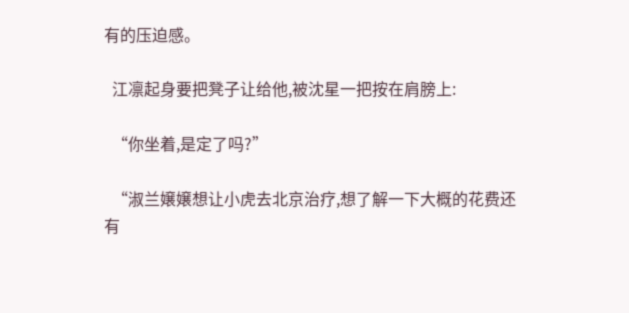有的压迫感。

  江凛起身要把凳子让给他,被沈星一把按在肩膀上:

  “你坐着,是定了吗?”

  “淑兰嬢嬢想让小虎去北京治疗,想了解一下大概的花费还有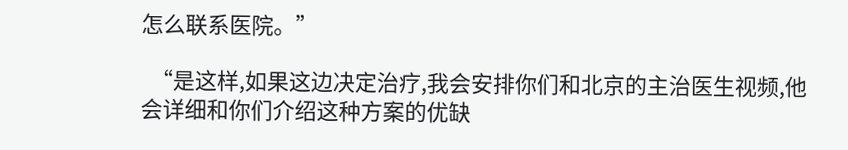怎么联系医院。”

  “是这样,如果这边决定治疗,我会安排你们和北京的主治医生视频,他会详细和你们介绍这种方案的优缺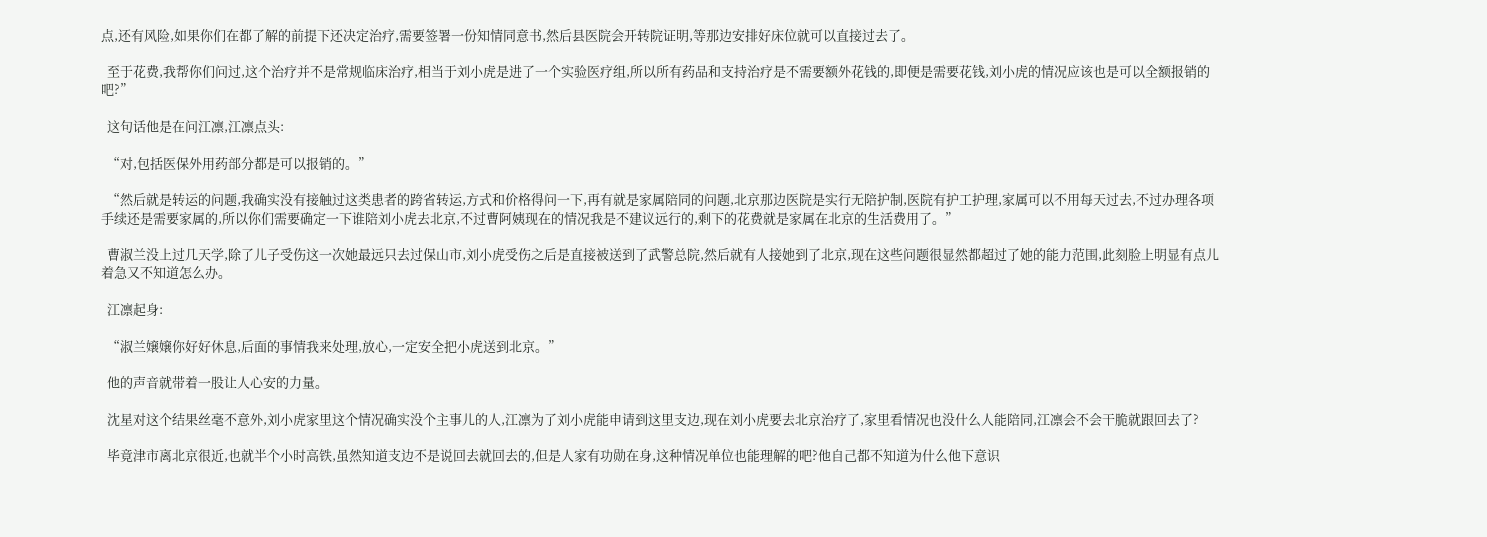点,还有风险,如果你们在都了解的前提下还决定治疗,需要签署一份知情同意书,然后县医院会开转院证明,等那边安排好床位就可以直接过去了。

  至于花费,我帮你们问过,这个治疗并不是常规临床治疗,相当于刘小虎是进了一个实验医疗组,所以所有药品和支持治疗是不需要额外花钱的,即便是需要花钱,刘小虎的情况应该也是可以全额报销的吧?”

  这句话他是在问江凛,江凛点头:

  “对,包括医保外用药部分都是可以报销的。”

  “然后就是转运的问题,我确实没有接触过这类患者的跨省转运,方式和价格得问一下,再有就是家属陪同的问题,北京那边医院是实行无陪护制,医院有护工护理,家属可以不用每天过去,不过办理各项手续还是需要家属的,所以你们需要确定一下谁陪刘小虎去北京,不过曹阿姨现在的情况我是不建议远行的,剩下的花费就是家属在北京的生活费用了。”

  曹淑兰没上过几天学,除了儿子受伤这一次她最远只去过保山市,刘小虎受伤之后是直接被送到了武警总院,然后就有人接她到了北京,现在这些问题很显然都超过了她的能力范围,此刻脸上明显有点儿着急又不知道怎么办。

  江凛起身:

  “淑兰嬢嬢你好好休息,后面的事情我来处理,放心,一定安全把小虎送到北京。”

  他的声音就带着一股让人心安的力量。

  沈星对这个结果丝毫不意外,刘小虎家里这个情况确实没个主事儿的人,江凛为了刘小虎能申请到这里支边,现在刘小虎要去北京治疗了,家里看情况也没什么人能陪同,江凛会不会干脆就跟回去了?

  毕竟津市离北京很近,也就半个小时高铁,虽然知道支边不是说回去就回去的,但是人家有功勋在身,这种情况单位也能理解的吧?他自己都不知道为什么他下意识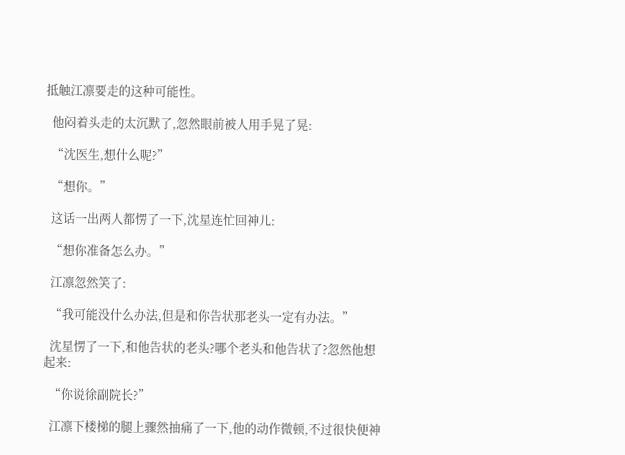抵触江凛要走的这种可能性。

  他闷着头走的太沉默了,忽然眼前被人用手晃了晃:

  “沈医生,想什么呢?”

  “想你。”

  这话一出两人都愣了一下,沈星连忙回神儿:

  “想你准备怎么办。”

  江凛忽然笑了:

  “我可能没什么办法,但是和你告状那老头一定有办法。”

  沈星愣了一下,和他告状的老头?哪个老头和他告状了?忽然他想起来:

  “你说徐副院长?”

  江凛下楼梯的腿上骤然抽痛了一下,他的动作微顿,不过很快便神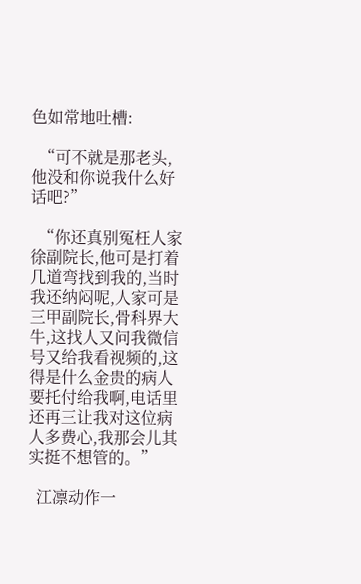色如常地吐槽:

  “可不就是那老头,他没和你说我什么好话吧?”

  “你还真别冤枉人家徐副院长,他可是打着几道弯找到我的,当时我还纳闷呢,人家可是三甲副院长,骨科界大牛,这找人又问我微信号又给我看视频的,这得是什么金贵的病人要托付给我啊,电话里还再三让我对这位病人多费心,我那会儿其实挺不想管的。”

  江凛动作一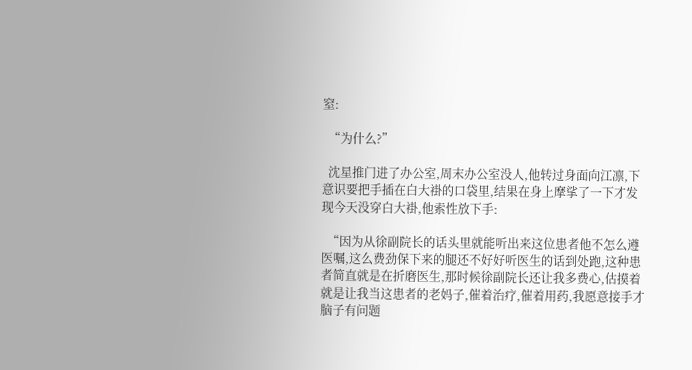窒:

  “为什么?”

  沈星推门进了办公室,周末办公室没人,他转过身面向江凛,下意识要把手插在白大褂的口袋里,结果在身上摩挲了一下才发现今天没穿白大褂,他索性放下手:

  “因为从徐副院长的话头里就能听出来这位患者他不怎么遵医嘱,这么费劲保下来的腿还不好好听医生的话到处跑,这种患者简直就是在折磨医生,那时候徐副院长还让我多费心,估摸着就是让我当这患者的老妈子,催着治疗,催着用药,我愿意接手才脑子有问题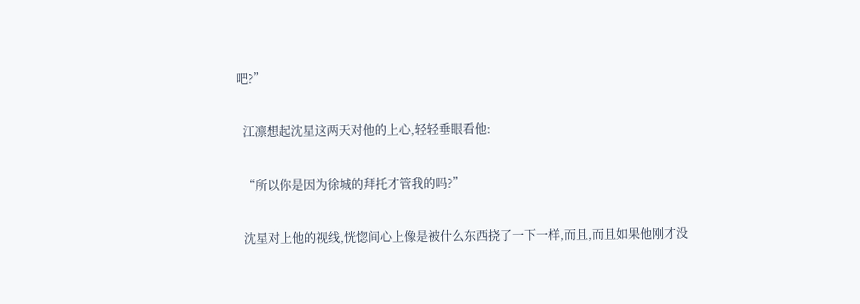吧?”

  江凛想起沈星这两天对他的上心,轻轻垂眼看他:

  “所以你是因为徐城的拜托才管我的吗?”

  沈星对上他的视线,恍惚间心上像是被什么东西挠了一下一样,而且,而且如果他刚才没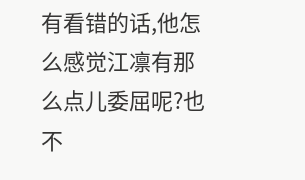有看错的话,他怎么感觉江凛有那么点儿委屈呢?也不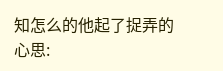知怎么的他起了捉弄的心思: